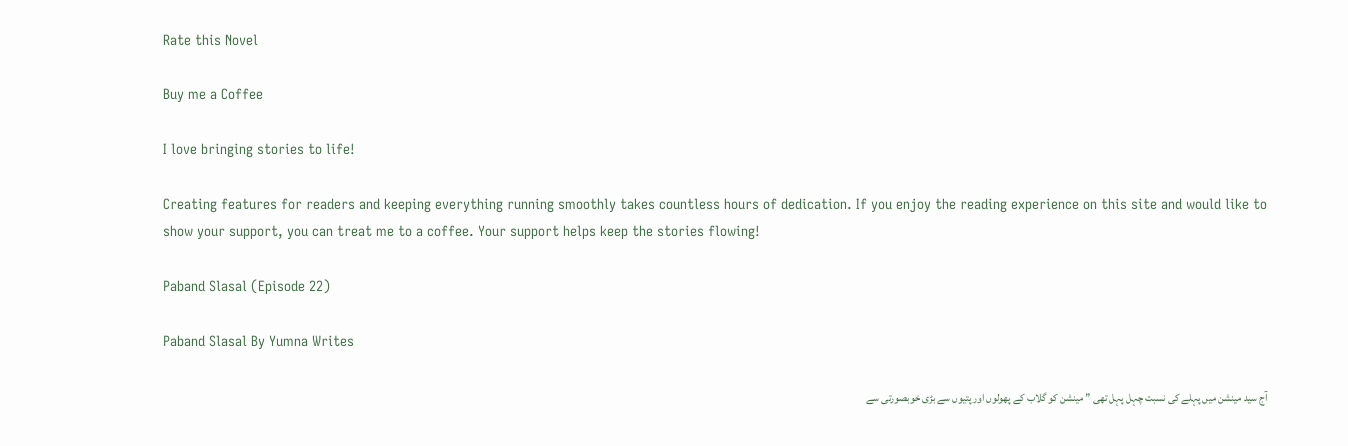Rate this Novel

Buy me a Coffee

I love bringing stories to life!

Creating features for readers and keeping everything running smoothly takes countless hours of dedication. If you enjoy the reading experience on this site and would like to show your support, you can treat me to a coffee. Your support helps keep the stories flowing!

Paband Slasal (Episode 22)

Paband Slasal By Yumna Writes

آج سید مینشن میں پہلے کی نسبت چہل پہل تھی ” مینشن کو گلاب کے پھولوں اور پتیوں سے بڑی خوبصورتی سے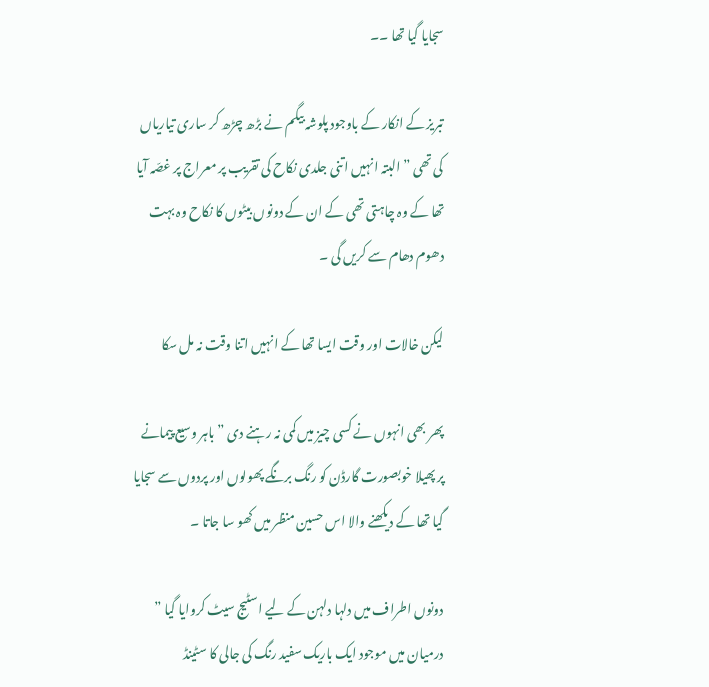سجایا گیا تھا ۔۔

تبریز کے انکار کے باوجود پلوشہ بیگم نے بڑھ چڑھ کر ساری تیاریاں کی تھی ” البتہ انہیں اتنی جلدی نکاح کی تقریب پر معراج پر غصّہ آیا تھا کے وہ چاہتی تھی کے ان کے دونوں بیٹوں کا نکاح وہ بہت دھوم دھام سے کریں گی ۔

لیکن خالات اور وقت ایسا تھا کے انہیں اتنا وقت نہ مل سکا

پھر بھی انہوں نے کسی چیز میں کمی نہ رہنے دی ” باہر وسیع پیمانے پر پھیلا خوبصورت گارڈن کو رنگ برنگے پھولوں اور پردوں سے سجایا گیا تھا کے دیکھنے والا اس حسین منظر میں کھو سا جاتا ۔

دونوں اطراف میں دلہا دلہن کے لیے اسٹیج سیٹ کروایا گیا ” درمیان میں موجود ایک باریک سفید رنگ کی جالی کا سٹینڈ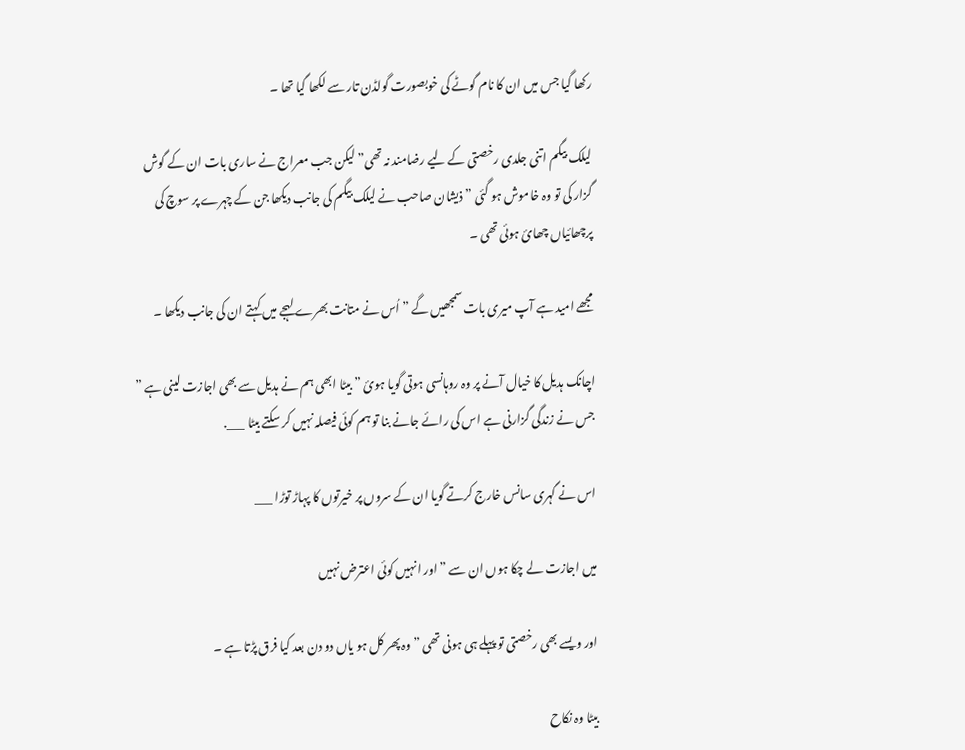رکھا گیا جس میں ان کا نام گوٹے کی خوبصورت گولڈن تار سے لکھا گیا تھا ۔

لیلک بیگم اتنی جلدی رخصتی کے لیے رضامند نہ تھی” لیکن جب معراج نے ساری بات ان کے گوش گزار کی تو وہ خاموش ہو گئی ” ذیشان صاحب نے لیلک بیگم کی جانب دیکھا جن کے چہرے پر سوچ کی پرچھائیاں چھائ ہوئی تھی ۔

مجھے امید ہے آپ میری بات سمجھیں گے ” اُس نے متانت بھرے لہجے میں کہتے ان کی جانب دیکھا ۔

اچانک ہدیل کا خیال آنے پر وہ روہانسی ہوتی گویا ہوئ ” بیٹا ابھی ہم نے ہدیل سے بھی اجازت لینی ہے ” جس نے زندگی گزارنی ہے اس کی رائے جانے بنا تو ہم کوئی فیصلہ نہیں کر سکتے بیٹا ___.

اس نے گہری سانس خارج کرتے گویا ان کے سروں پر خیرتوں کا پہاڑ توڑا ___

میں اجازت لے چکا ہوں ان سے ” اور انہیں کوئی اعترض نہیں

اور ویسے بھی رخصتی تو پہلے ہی ہونی تھی ” وہ پھر کل ہو یاں دو دن بعد کیا فرق پڑتا ہے ۔

بیٹا وہ نکاح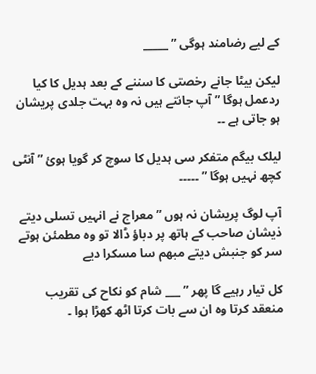کے لیے رضامند ہوگی ” _____

لیکن بیٹا جانے رخصتی کا سننے کے بعد ہدیل کا کیا ردعمل ہوگا ” آپ جانتے ہیں نہ وہ بہت جلدی پریشان ہو جاتی ہے ۔۔

لیلک بیگم متفکر سی ہدیل کا سوچ کر گویا ہوئ ” آنٹی کچھ نہیں ہوگا ” ۔۔۔۔۔

آپ لوگ پریشان نہ ہوں ” معراج نے انہیں تسلی دیتے ذیشان صاحب کے ہاتھ پر دباؤ ڈالا تو وہ مطمئن ہوتے سر کو جنبش دیتے مبھم سا مسکرا دیے

کل تیار رہیے گا پھر ” ___ شام کو نکاح کی تقریب منعقد کرتا وہ ان سے بات کرتا اٹھ کھڑا ہوا ۔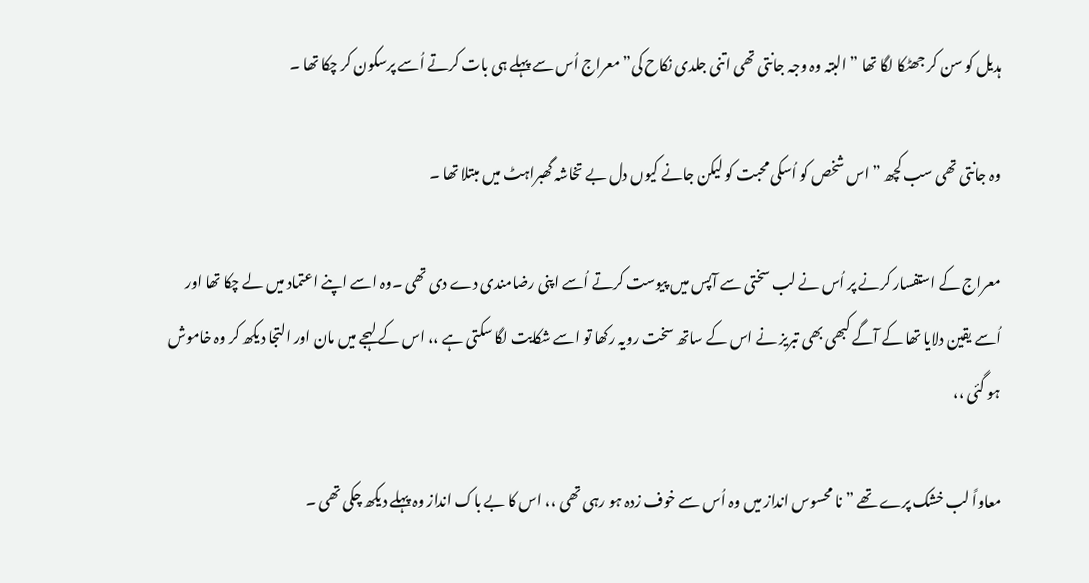ہدیل کو سن کر جھٹکا لگا تھا ” البتہ وہ وجہ جانتی تھی اتنی جلدی نکاح کی” معراج اُس سے پہلے ہی بات کرتے اُسے پرسکون کر چکا تھا ۔

وہ جانتی تھی سب کچھ ” اس شخص کو اُسکی محبت کو لیکن جانے کیوں دل بے تخاشہ گھبراہٹ میں مبتلا تھا ۔

معراج کے استفسار کرنے پر اُس نے لب سختی سے آپس میں پیوست کرتے اُسے اپنی رضامندی دے دی تھی ۔وہ اسے اپنے اعتماد میں لے چکا تھا اور اُسے یقین دلایا تھا کے آگے کبھی بھی تبريز نے اس کے ساتھ سخت رویہ رکھا تو اسے شکایت لگا سکتی ہے ،، اس کے لہجے میں مان اور التجا دیکھ کر وہ خاموش ہو گئی ،،

معاواً لب خشک پرے تھے ” نا محسوس انداز میں وہ اُس سے خوف زدہ ہو رہی تھی ،، اس کا بے باک انداز وہ پہلے دیکھ چکی تھی ۔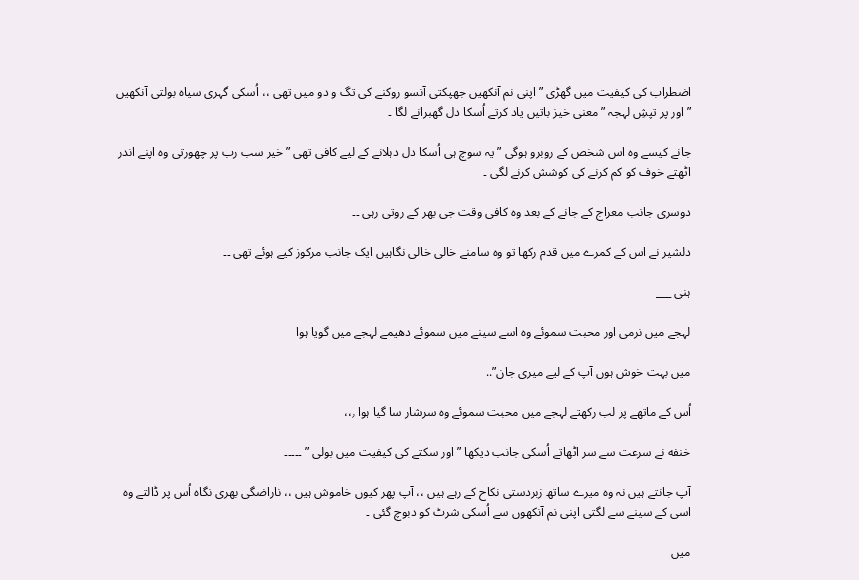اضطراب کی کیفیت میں گھڑی ” اپنی نم آنکھیں جھپکتی آنسو روکنے کی تگ و دو میں تھی ،، اُسکی گہری سیاہ بولتی آنکھیں ” اور پر تپشِ لہجہ ” معنی خیز باتیں یاد کرتے اُسکا دل گھبرانے لگا ۔

جانے کیسے وہ اس شخص کے روبرو ہوگی ” یہ سوچ ہی اُسکا دل دہلانے کے لیے کافی تھی ” خیر سب رب پر چھورتی وہ اپنے اندر اٹھتے خوف کو کم کرنے کی کوشش کرنے لگی ۔

دوسری جانب معراج کے جانے کے بعد وہ کافی وقت جی بھر کے روتی رہی ۔۔

دلشیر نے اس کے کمرے میں قدم رکھا تو وہ سامنے خالی خالی نگاہیں ایک جانب مرکوز کیے ہوئے تھی ۔۔

ہنی ___

لہجے میں نرمی اور محبت سموئے وہ اسے سینے میں سموئے دھیمے لہجے میں گویا ہوا

میں بہت خوش ہوں آپ کے لیے میری جان”..

اُس کے ماتھے پر لب رکھتے لہجے میں محبت سموئے وہ سرشار سا گیا ہوا ٫،،

خنفه نے سرعت سے سر اٹھاتے اُسکی جانب دیکھا ” اور سکتے کی کیفیت میں بولی ” ۔۔۔۔۔

آپ جانتے ہیں نہ وہ میرے ساتھ زبردستی نکاح کے رہے ہیں ،، آپ پھر کیوں خاموش ہیں ،، ناراضگی بھری نگاہ اُس پر ڈالتے وہ اسی کے سینے سے لگتی اپنی نم آنکھوں سے اُسکی شرٹ کو دبوچ گئی ۔

میں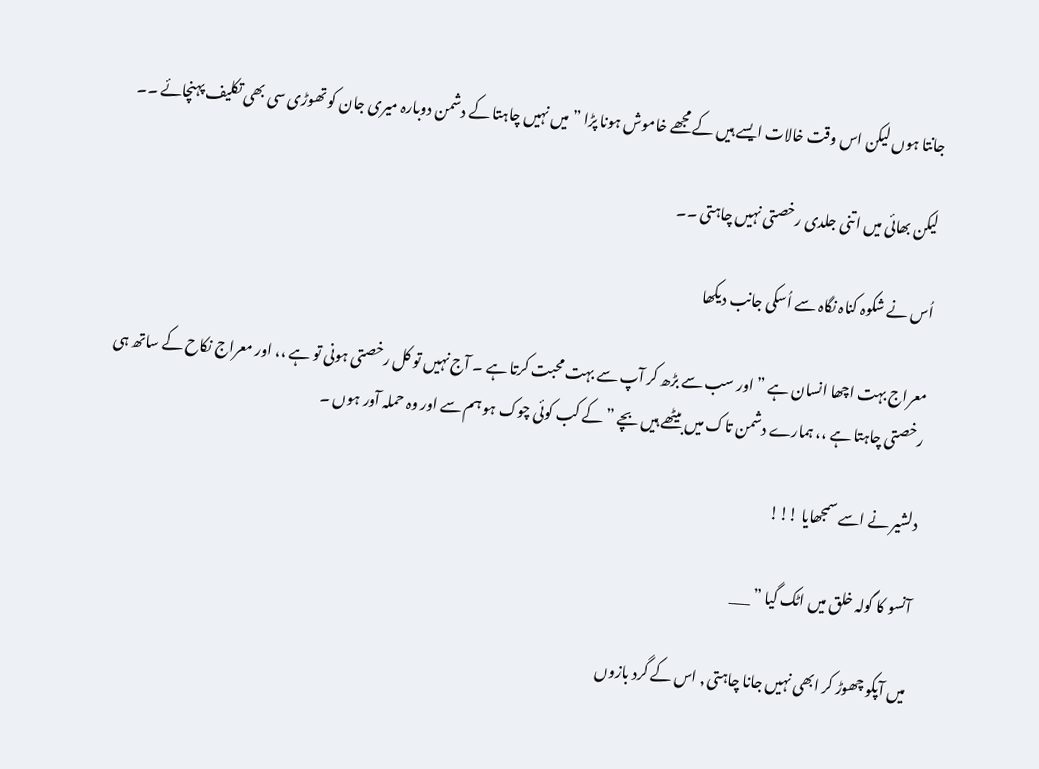جانتا ہوں لیکن اس وقت خالات ایسے ہیں کے مجھے خاموش ہونا پڑا ” میں نہیں چاہتا کے دشمن دوبارہ میری جان کو تھوڑی سی بھی تکلیف پہنچائے ۔۔

لیکن بھائی میں اتنی جلدی رخصتی نہیں چاہتی ۔۔

اُس نے شکوہ کناہ نگاہ سے اُسکی جانب دیکھا

معراج بہت اچھا انسان ہے ” اور سب سے بڑھ کر آپ سے بہت محبت کرتا ہے ۔ آج نہیں تو کل رخصتی ہونی تو ہے ،، اور معراج نکاح کے ساتھ ہی رخصتی چاہتا ہے ،، ہمارے دشمن تاک میں بیٹھے ہیں بچے ” کے کب کوئی چوک ہو ہم سے اور وہ حملہ آور ہوں ۔

دلشیر نے اسے سمجھایا !!!

آنسو کا گولہ خلق میں اٹک گیا ” ___

میں آپکو چھوڑ کر ابھی نہیں جانا چاہتی ٫ اس کے گرد بازوں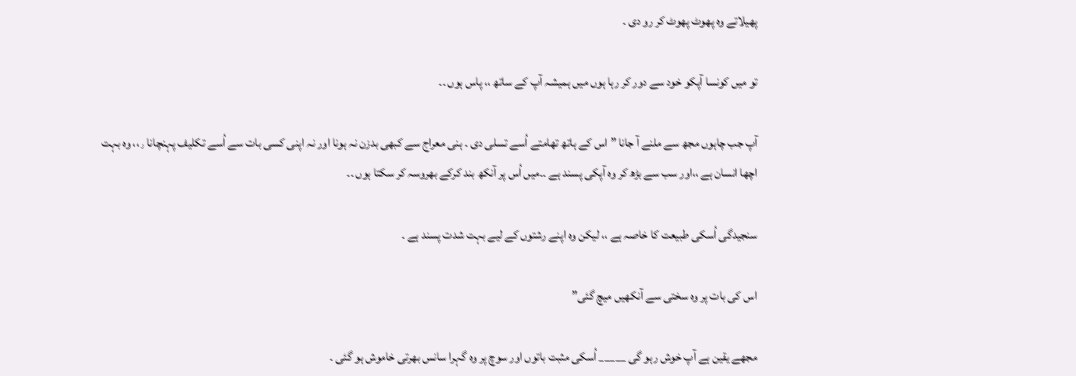پھیلاتے وہ پھوٹ پھوٹ کر رو دی ۔

تو میں کونسا آپکو خود سے دور کر رہا ہوں میں ہمیشہ آپ کے ساتھ ،، پاس ہوں ۔۔

آپ جب چاہوں مجھ سے ملنے آ جانا ” اس کے ہاتھ تھامتے اُسے تسلی دی ۔ ہنی معراج سے کبھی بدزن نہ ہونا اور نہ اپنی کسی بات سے اُسے تکلیف پہنچانا ٫،، وہ بہت اچھا انسان ہے ،،اور سب سے بڑھ کر وہ آپکی پسند ہے ۔۔میں اُس پر آنکھ بند کرکے بھروسہ کر سکتا ہوں ۔۔

سنجیدگی اُسکی طبیعت کا خاصہ ہے ،، لیکن وہ اپنے رشتوں کے لیے بہت شدت پسند ہے ۔

اس کی بات پر وہ سختی سے آنکھیں میچ گئی”

مجھے یقین ہے آپ خوش رہو گی _____ اُسکی مثبت باتوں اور سوچ پر وہ گہرا سانس بھرتی خاموش ہو گئی ۔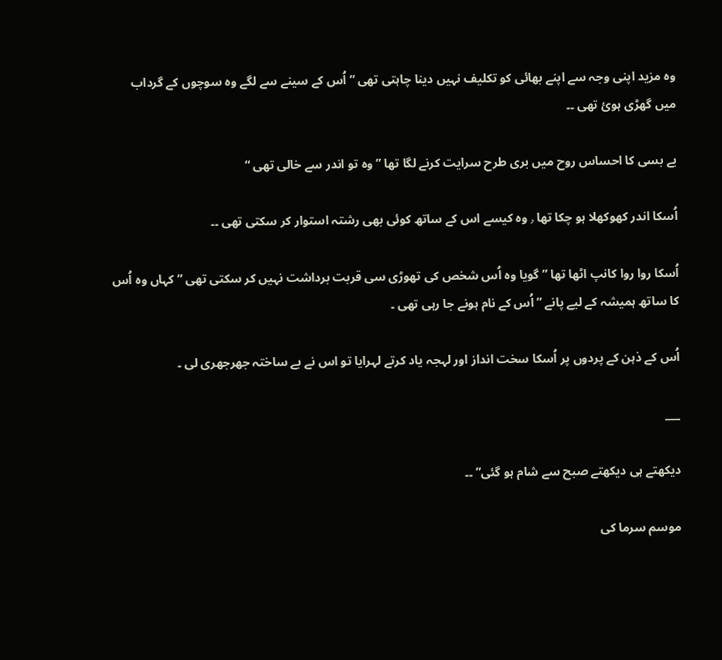وہ مزید اپنی وجہ سے اپنے بھائی کو تکلیف نہیں دینا چاہتی تھی ” اُس کے سینے سے لگے وہ سوچوں کے گرداب میں گھڑی ہوئ تھی ۔۔

بے بسی کا احساس روح میں بری طرح سرایت کرنے لگا تھا ” وہ تو اندر سے خالی تھی “

اُسکا اندر کھوکھلا ہو چکا تھا ٫ وہ کیسے اس کے ساتھ کوئی بھی رشتہ استوار کر سکتی تھی ۔۔

اُسکا روا روا کانپ اٹھا تھا ” گویا وہ اُس شخص کی تھوڑی سی قربت برداشت نہیں کر سکتی تھی ” کہاں وہ اُس کا ساتھ ہمیشہ کے لیے پانے ” اُس کے نام ہونے جا رہی تھی ۔

اُس کے ذہن کے پردوں پر اُسکا سخت انداز اور لہجہ یاد کرتے لہرایا تو اس نے بے ساختہ جھرجھری لی ۔

___

دیکھتے ہی دیکھتے صبح سے شام ہو گئی” ۔۔

موسم سرما کی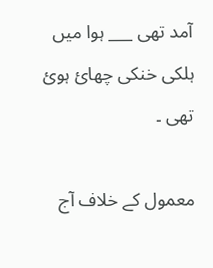آمد تھی ___ ہوا میں ہلکی خنکی چھائ ہوئ تھی ۔

معمول کے خلاف آج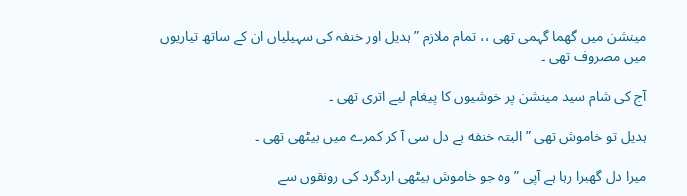مینشن میں گھما گہمی تھی ،، تمام ملازم ” ہدیل اور خنفہ کی سہیلیاں ان کے ساتھ تیاریوں میں مصروف تھی ۔

آج کی شام سید مینشن پر خوشیوں کا پیغام لیے اتری تھی ۔

ہدیل تو خاموش تھی ” البتہ خنفه بے دل سی آ کر کمرے میں بیٹھی تھی ۔

میرا دل گھبرا رہا ہے آپی ” وہ جو خاموش بیٹھی اردگرد کی رونقوں سے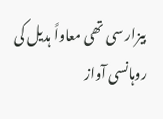بیزار سی تھی معاواً ہدیل کی روہانسی آواز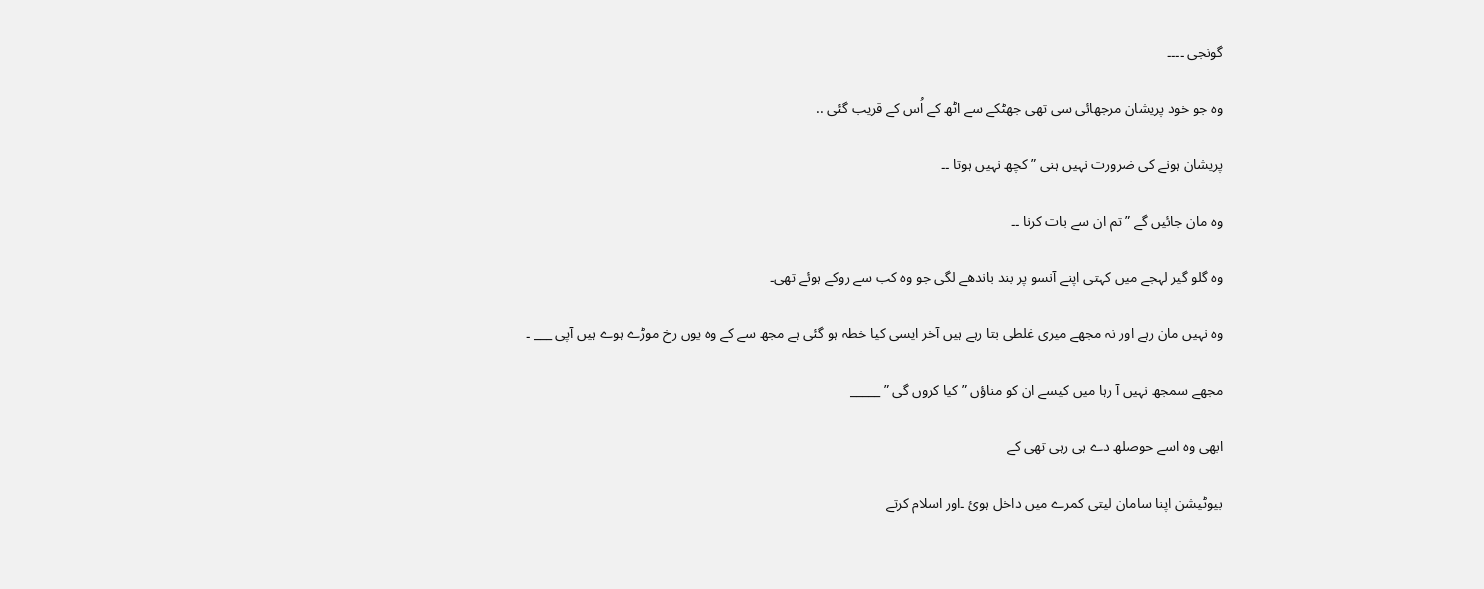گونجی ۔۔۔۔

وہ جو خود پریشان مرجھائی سی تھی جھٹکے سے اٹھ کے اُس کے قریب گئی ..

پریشان ہونے کی ضرورت نہیں ہنی ” کچھ نہیں ہوتا ۔۔

وہ مان جائیں گے ” تم ان سے بات کرنا ۔۔

وہ گلو گیر لہجے میں کہتی اپنے آنسو پر بند باندھے لگی جو وہ کب سے روکے ہوئے تھی۔

وہ نہیں مان رہے اور نہ مجھے میری غلطی بتا رہے ہیں آخر ایسی کیا خطہ ہو گئی ہے مجھ سے کے وہ يوں رخ موڑے ہوے ہیں آپی ___ ۔

مجھے سمجھ نہیں آ رہا میں کیسے ان کو مناؤں ” کیا کروں گی ” _____

ابھی وہ اسے حوصلھ دے ہی رہی تھی کے

بیوٹیشن اپنا سامان لیتی کمرے میں داخل ہوئ ۔اور اسلام کرتے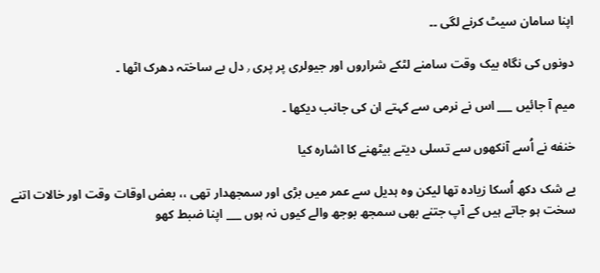اپنا سامان سیٹ کرنے لگی ۔۔

دونوں کی نگاہ بیک وقت سامنے لٹکے شراروں اور جیولری پر پری ٫ دل بے ساختہ دھرک اٹھا ۔

میم آ جائیں ___ اس نے نرمی سے کہتے ان کی جانب دیکھا ۔

خنفه نے اُسے آنکھوں سے تسلی دیتے بیٹھنے کا اشارہ کیا

بے شک دکھ اُسکا زیادہ تھا لیکن وہ ہدیل سے عمر میں بڑی اور سمجھدار تھی ،، بعض اوقات وقت اور خالات اتنے سخت ہو جاتے ہیں کے آپ جتنے بھی سمجھ بوجھ والے کیوں نہ ہوں ___ اپنا ضبط کھو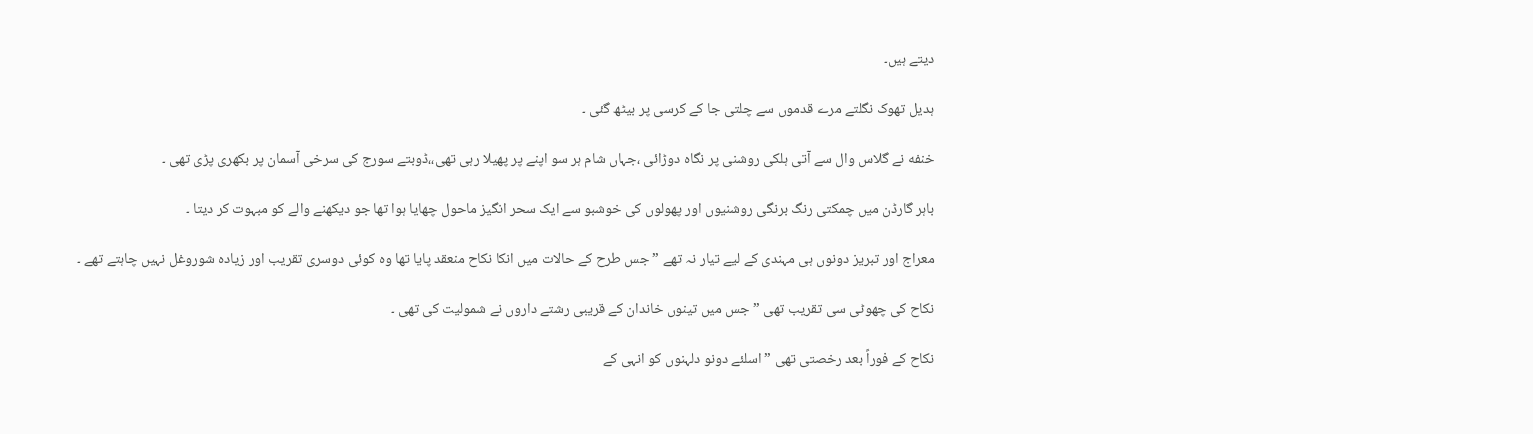دیتے ہیں۔

ہدیل تھوک نگلتے مرے قدموں سے چلتی جا کے کرسی پر بیٹھ گئی ۔

خنفه نے گلاس وال سے آتی ہلکی روشنی پر نگاہ دوڑائی ،جہاں شام ہر سو اپنے پر پھیلا رہی تھی،،ڈوبتے سورج کی سرخی آسمان پر بکھری پڑی تھی ۔

باہر گارڈن میں چمکتی رنگ برنگی روشنیوں اور پھولوں کی خوشبو سے ایک سحر انگیز ماحول چھایا ہوا تھا جو دیکھنے والے کو مبہوت کر دیتا ۔

معراج اور تبریز دونوں ہی مہندی کے لیے تیار نہ تھے ” جس طرح کے حالات میں انکا نکاح منعقد پایا تھا وہ کوئی دوسری تقریب اور زیادہ شوروغل نہیں چاہتے تھے ۔

نکاح کی چھوٹی سی تقریب تھی ” جس میں تینوں خاندان کے قریبی رشتے داروں نے شمولیت کی تھی ۔

نکاح کے فوراً بعد رخصتی تھی ” اسلئے دونو دلہنوں کو انہی کے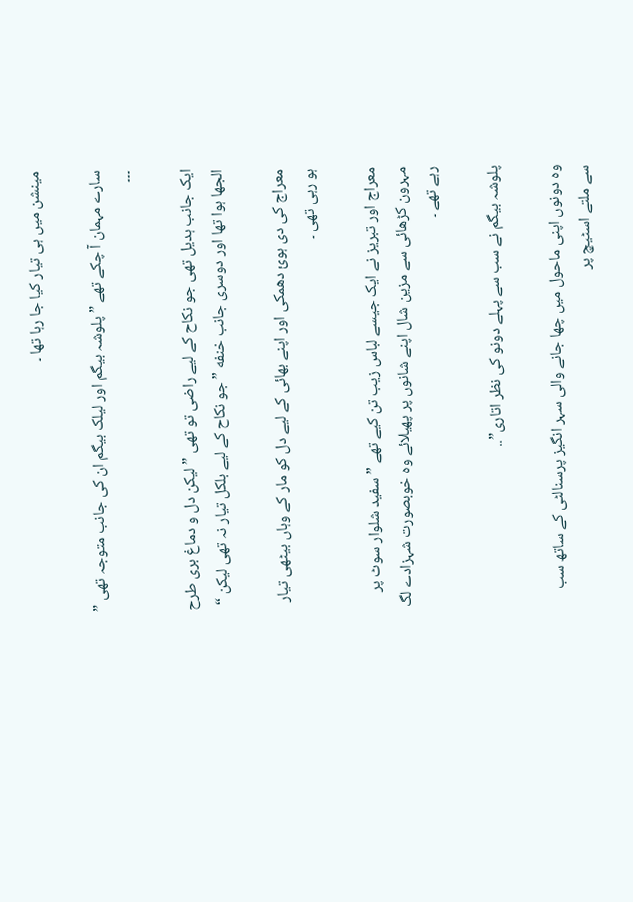مینشن میں ہی تیار کیا جا رہا تھا ۔

سارے مہمان آ چکے تھے ” پلوشہ بیگم اور لیلک بیگم ان کی جانب متوجہ تھی ” ۔۔۔

ایک جانب ہدیل تھی جو نکاح کے لیے راضی تو تھی ” لیکن دل و دماغ بری طرح الجھا ہوا تھا اور دوسری جانب خنفه ” جو نکاح کے لیے بلکل تیار نہ تھی لیکن “

معراج کی دی ہوئ دھمکی اور اپنے بھائی کے لیے دل کو مار کے وہاں بیٹھی تیار ہو رہی تھی ۔

معراج اور تبریز نے ایک جیسے لباس زیب تن کیے تھے ” سفید شلوار سوٹ پر مہرون کڑھائی سے مزین شال اپنے شانوں پر پھیلائے وہ خوبصورت شہزادے لگ رہے تھے ۔

پلوشہ بیگم نے سب سے پہلے دونو کی نظر اتاری”..

وہ دونوں اپنی ماحول میں چھا جانے والی سہر انگیز پرسنالٹی کے ساتھ سب سے ملتے اسٹیچ پر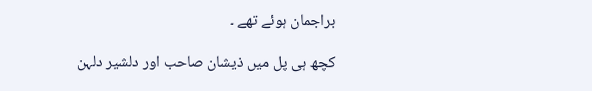براجمان ہوئے تھے ۔

کچھ ہی پل میں ذیشان صاحب اور دلشیر دلہن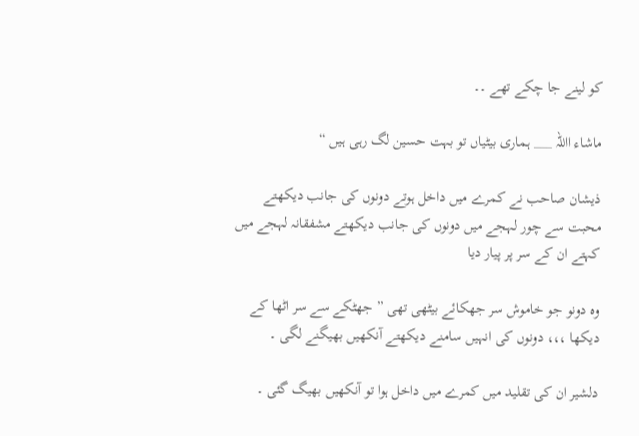کو لینے جا چکے تھے ۔۔

ماشاء االلہ ___ ہماری بیٹیاں تو بہت حسین لگ رہی ہیں “

ذیشان صاحب نے کمرے میں داخل ہوتے دونوں کی جانب دیکھتے محبت سے چور لہجے میں دونوں کی جانب دیکھتے مشفقانہ لہجے میں کہتے ان کے سر پر پیار دیا

وہ دونو جو خاموش سر جھکائے بیٹھی تھی ” جھٹکے سے سر اٹھا کے دیکھا ،،، دونوں کی انہیں سامنے دیکھتے آنکھیں بھیگنے لگی ۔

دلشیر ان کی تقلید میں کمرے میں داخل ہوا تو آنکھیں بھیگ گئی ۔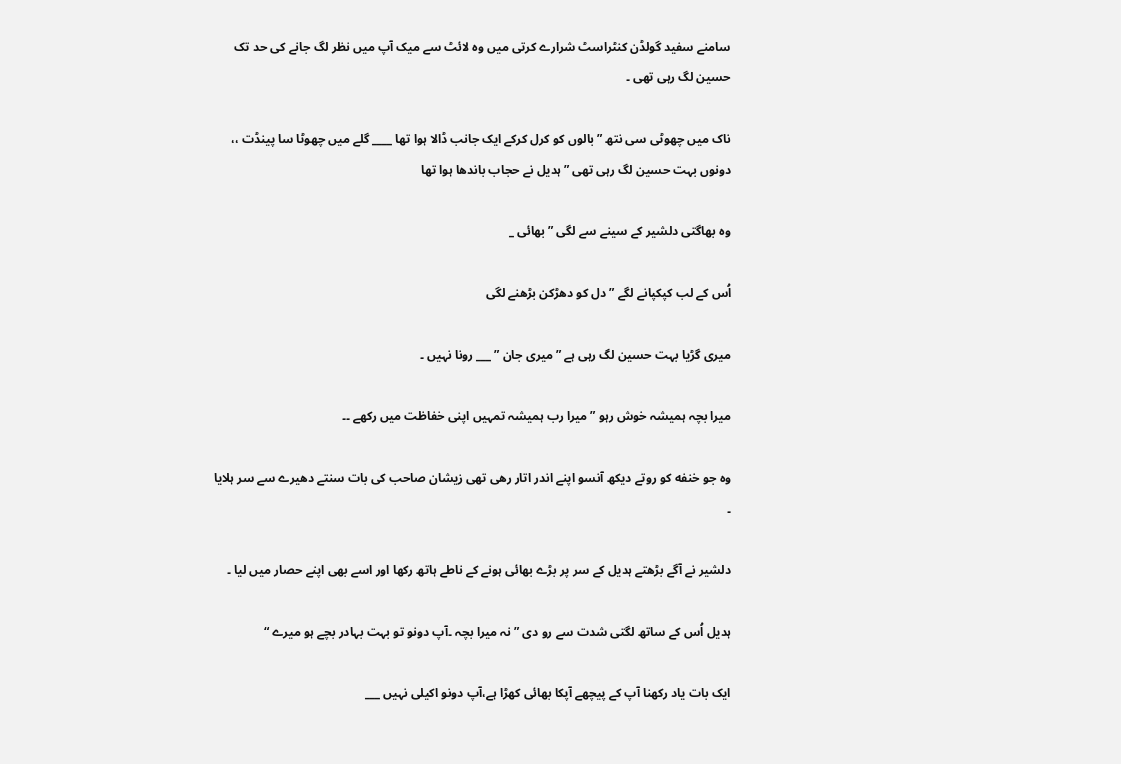سامنے سفید گولڈن کنٹراسٹ شرارے کرتی میں وہ لائٹ سے میک آپ میں نظر لگ جانے کی حد تک حسین لگ رہی تھی ۔

ناک میں چھوٹی سی نتھ ” بالوں کو کرل کرکے ایک جانب ڈالا ہوا تھا ____ گلے میں چھوٹا سا پینڈت ،، دونوں بہت حسین لگ رہی تھی ” ہدیل نے حجاب باندھا ہوا تھا

وہ بھاگتی دلشیر کے سینے سے لگی ” بھائی _

اُس کے لب کپکپانے لگے ” دل کو دھڑکن بڑھنے لگی

میری گڑیا بہت حسین لگ رہی ہے ” میری جان ” ___ رونا نہیں ۔

میرا بچہ ہمیشہ خوش رہو ” میرا رب ہمیشہ تمہیں اپنی خفاظت میں رکھے ۔۔

وہ جو خنفه کو روتے دیکھ آنسو اپنے اندر اتار رھی تھی زیشان صاحب کی بات سنتے دھیرے سے سر ہلایا ۔

دلشیر نے آگے بڑھتے ہدیل کے سر پر بڑے بھائی ہونے کے ناطے ہاتھ رکھا اور اسے بھی اپنے حصار میں لیا ۔

ہدیل اُس کے ساتھ لگتی شدت سے رو دی ” نہ میرا بچہ ۔آپ دونو تو بہت بہادر بچے ہو میرے “

ایک بات یاد رکھنا آپ کے پیچھے آپکا بھائی کھڑا ہے،آپ دونو اکیلی نہیں ___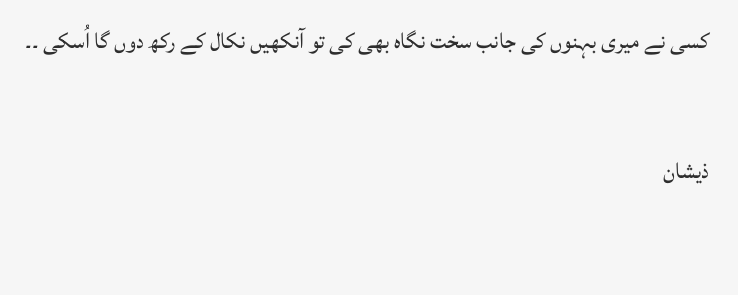کسی نے میری بہنوں کی جانب سخت نگاہ بھی کی تو آنکھیں نکال کے رکھ دوں گا اُسکی ۔۔

ذیشان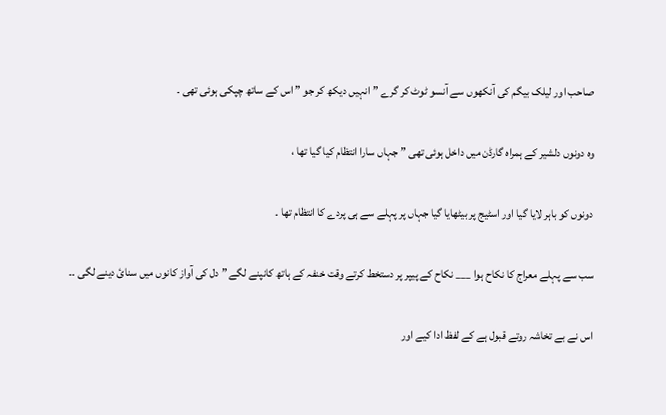صاحب اور لیلک بیگم کی آنکھوں سے آنسو ٹوٹ کر گرے ” انہیں دیکھ کر جو ” اس کے ساتھ چپکی ہوئی تھی ۔

وہ دونوں دلشیر کے ہمراہ گارڈن میں داخل ہوئی تھی ” جہاں سارا انتظام کیا گیا تھا ،

دونوں کو باہر لایا گیا اور اسٹیج پر بیٹھایا گیا جہاں پر پہلے سے ہی پردے کا انتظام تھا ۔

سب سے پہلے معراج کا نکاح ہوا ___ نکاح کے پیپر پر دستخط کرتے وقت خنفہ کے ہاتھ کانپنے لگے ” دل کی آواز کانوں میں سنائ دینے لگی ۔۔

اس نے بے تخاشہ روتے قبول ہے کے لفظ ادا کیے اور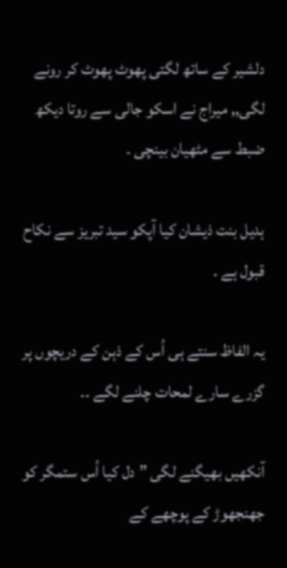دلشیر کے ساتھ لگتی پھوٹ پھوٹ کر رونے لگی,, میراج نے اسکو جالی سے روتا دیکھ ضبط سے مٹھیان بینچی ۔

ہدیل بنت ذیشان کیا آپکو سید تبریز سے نکاح قبول ہے ۔

یہ الفاظ سنتے ہی اُس کے ذہن کے دریچوں پر گزرے سارے لمحات چلنے لگے ۔۔

آنکھیں بھیگنے لگی ” دل کیا اُس ستمگر کو جھنجھوڑ کے پوچھے کے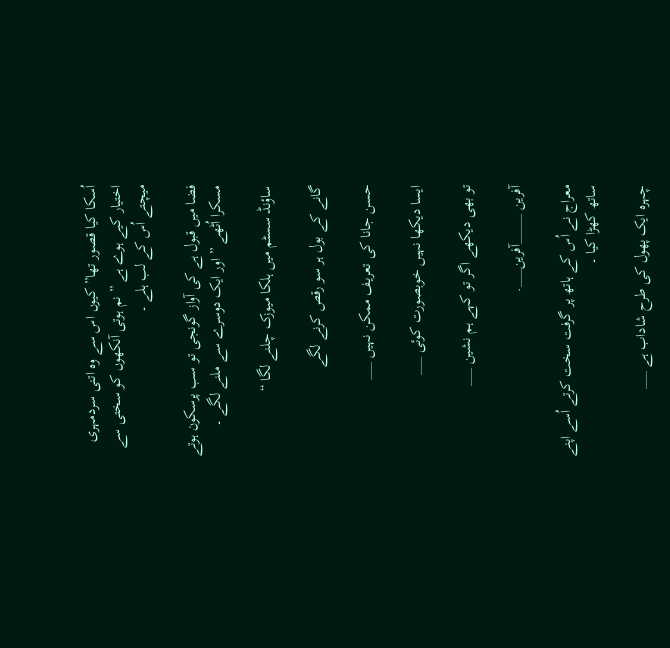اُسکا کیا قصور تھا” کیوں اس سے وہ اتنی سردمہری اختیار کیے ہوے ہے ” نم ہوتی آنکھوں کو سختی سے میچتے اُس کے لب ہلے ۔

فضا میں قبول ہے کی آواز گونجی تو سب پرسکون ہوتے مسکرا اُٹھے ” اور ایک دوسرے سے ملنے لگے ۔

ساؤنڈ سسٹم میں ہلکا میوزک چلنے لگا “

گانے کے بول ہر سو رقص کرنے لگے

حسن جانا کی تعریف ممکن نہیں ___

ایسا دیکھا نہیں خوبصورت کوئی ___

تو بھی دیکھے اگر تو کہے ہم نشین ___

آفرین _____آفرین___.

معراج نے اُس کے ہاتھ پر گرفت سخت کرتے اُسے اپنے ساتھ کھڑا کیا ۔

چہرہ ایک پھول کی طرح شاداب ہے ___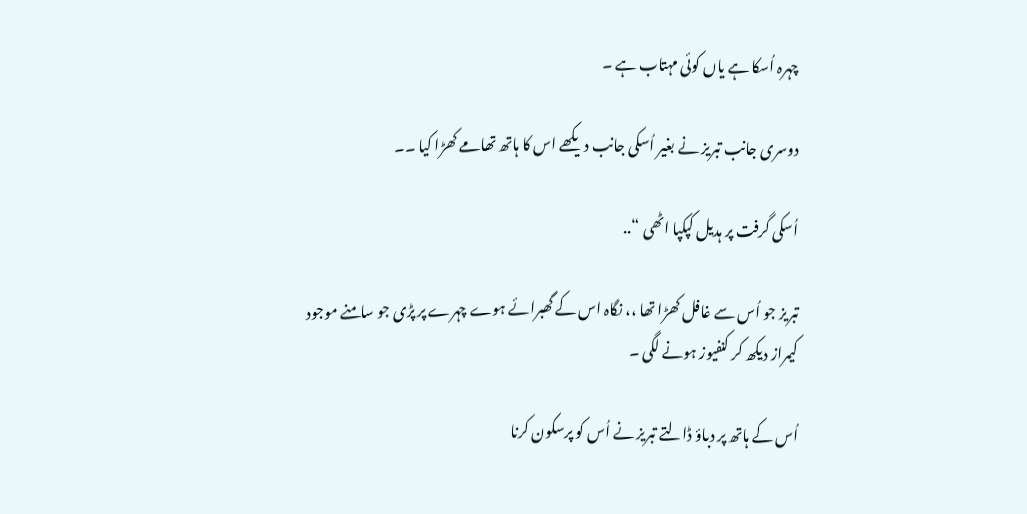چہرہ اُسکا ہے یاں کوئی مہتاب ہے ۔

دوسری جانب تبريز نے بغیر اُسکی جانب دیکھے اس کا ہاتھ تھامے کھڑا کیا ۔۔

اُسکی گرفت پر ہدیل کپکپا اٹھی “..

تبریز جو اُس سے غافل کھڑا تھا ،، نگاہ اس کے گھبرائے ہوے چہرے پر پڑی جو سامنے موجود کیمراز دیکھ کر کنفیوز ہونے لگی ۔

اُس کے ہاتھ پر دباؤ ڈالتے تبریز نے اُس کو پرسکون کرنا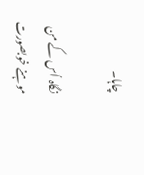چاہا۔

نگاہ اُس کے من موہنے خوبصورت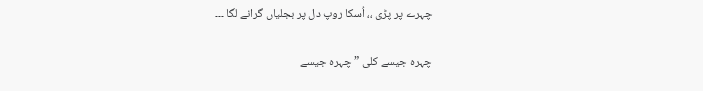چہرے پر پڑی ،، اُسکا روپ دل پر بجلیاں گرانے لگا ۔۔۔

چہرہ جیسے کلی ” چہرہ جیسے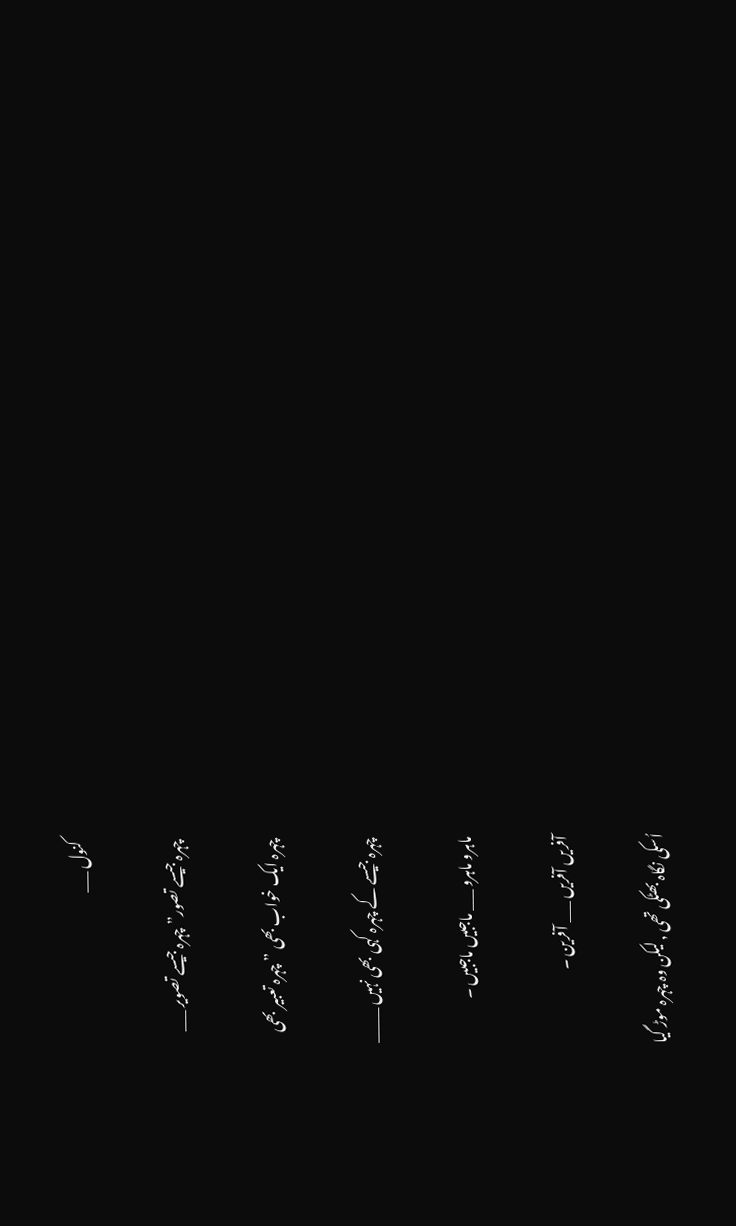کنول ___

چہرہ جیسے تصور” چہرہ جیسے تصویر ___

چہرہ ایک خواب بھی ” چہرہ تعبیر بھی

چہرہ جیسے کے چہرہ کہی بھی نہیں _____

ماہرو ماہرو ___ ماجبیں ماجبیں ۔

آفریں آفریں ___ آفرین ۔

اُسکی نگاہ بھٹکی تھی ٫ لیکن وہ چہرہ موڑ گیا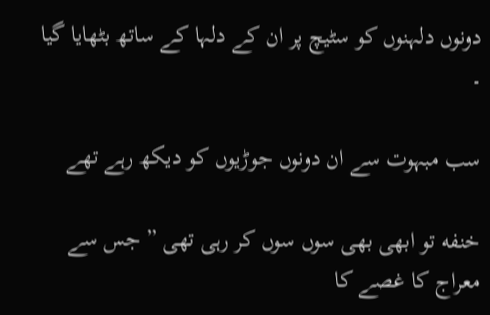دونوں دلہنوں کو سٹیچ پر ان کے دلہا کے ساتھ بٹھایا گیا ۔

سب مبہوت سے ان دونوں جوڑیوں کو دیکھ رہے تھے

خنفه تو ابھی بھی سوں سوں کر رہی تھی ” جس سے معراج کا غصے کا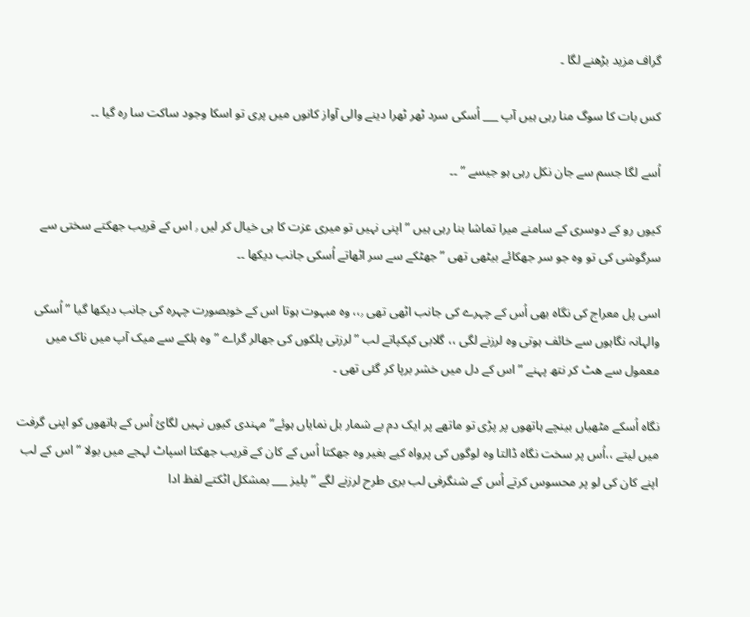گراف مزید بڑھنے لگا ۔

کس بات کا سوگ منا رہی ہیں آپ ___ اُسکی سرد ٹھر ٹھرا دینے والی آواز کانوں میں پری تو اسکا وجود ساکت سا رہ گیا ۔۔

اُسے لگا جسم سے جان نکل رہی ہو جیسے ” ۔۔

کیوں رو کے دوسری کے سامنے میرا تماشا بنا رہی ہیں ” اپنی نہیں تو میری عزت کا ہی خیال کر لیں ٫ اس کے قریب جھکتے سختی سے سرگوشی کی تو وہ جو سر جھکائے بیٹھی تھی ” جھٹکے سے سر اٹھاتے اُسکی جانب دیکھا ۔۔

اسی پل معراج کی نگاہ بھی اُس کے چہرے کی جانب اٹھی تھی ٫،، وہ مبہوت ہوتا اس کے خوبصورت چہرہ کی جانب دیکھا گیا ” اُسکی والہانہ نگاہوں سے خائف ہوتی وہ لرزنے لگی ،، گلابی کپکپاتے لب ” لرزتی پلکوں کی جھالر گراے ” وہ ہلکے سے میک آپ میں ناک میں معمول سے ھٹ کر نتھ پہنے ” اس کے دل میں خشر برپا کر گئی تھی ۔

نگاہ اُسکے مٹھیاں بینچے ہاتھوں پر پڑی تو ماتھے پر ایک دم بے شمار بل نمایاں ہوئے” مہندی کیوں نہیں لگائ اُس کے ہاتھوں کو اپنی گرفت میں لیتے ،،اُس پر سخت نگاہ ڈالتا وہ لوگوں کی پرواہ کیے بغیر وہ جھکتا اُس کے کان کے قریب جھکتا اسپاٹ لہجے میں بولا ” اس کے لب اپنے کان کی لو پر محسوس کرتے اُس کے شنگرفی لب بری طرح لرزنے لگے ” پلیز ___ بمشکل اٹکتے لفظ ادا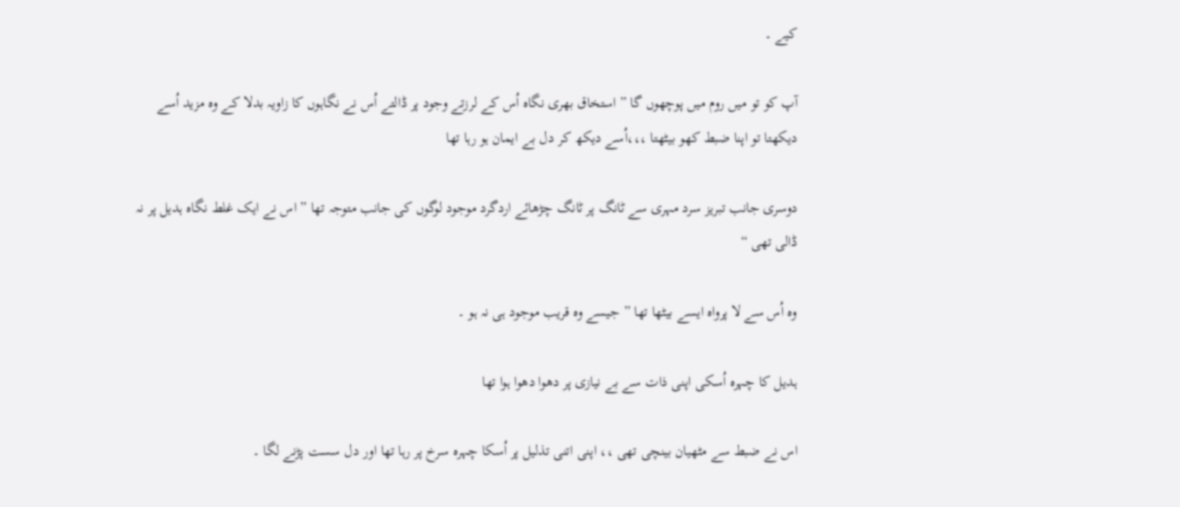کیے ۔

آپ کو تو میں روم میں پوچھوں گا ” استخاق بھری نگاہ اُس کے لرزتے وجود پر ڈالتے اُس نے نگاہوں کا زاویہ بدلا کے وہ مزید اُسے دیکھتا تو اپنا ضبط کھو بیٹھتا ،،،اُسے دیکھ کر دل بے ایمان ہو رہا تھا

دوسری جانب تبریز سرد مہری سے ٹانگ پر ٹانگ چڑھائے اردگرد موجود لوگوں کی جانب متوجہ تھا ” اس نے ایک غلط نگاہ ہدیل پر نہ ڈالی تھی “

وہ اُس سے لا پرواہ ایسے بیٹھا تھا ” جیسے وہ قریب موجود ہی نہ ہو ۔

ہدیل کا چہرہ اُسکی اپنی ذات سے بے نیازی پر دھوا دھوا ہوا تھا

اس نے ضبط سے مٹھیان بینچی تھی ،، اپنی اتنی تذلیل پر اُسکا چہرہ سرخ پر رہا تھا اور دل سست پڑنے لگا ۔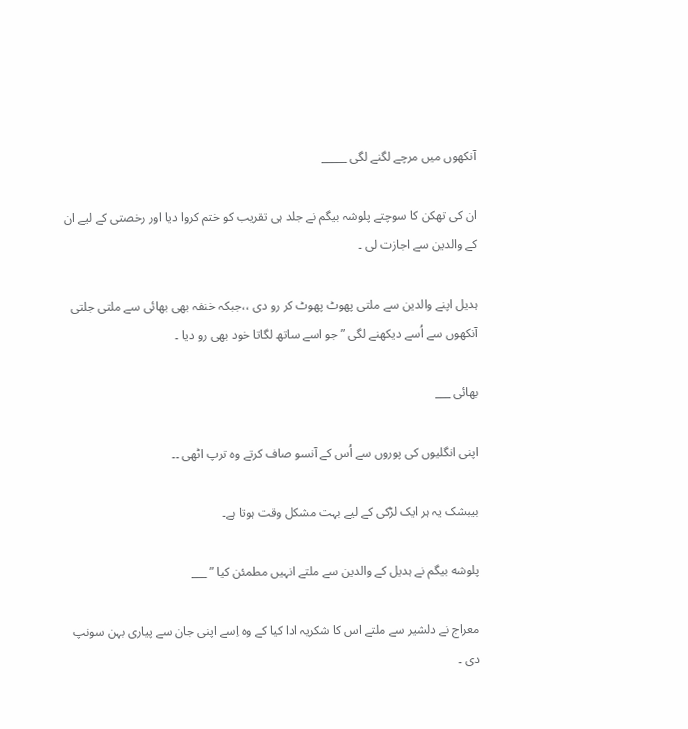آنکھوں میں مرچے لگنے لگی _____

ان کی تھکن کا سوچتے پلوشہ بیگم نے جلد ہی تقریب کو ختم کروا دیا اور رخصتی کے لیے ان کے والدین سے اجازت لی ۔

ہدیل اپنے والدین سے ملتی پھوٹ پھوٹ کر رو دی ،،جبکہ خنفہ بھی بھائی سے ملتی جلتی آنکھوں سے اُسے دیکھنے لگی ” جو اسے ساتھ لگاتا خود بھی رو دیا ۔

بھائی ___

اپنی انگلیوں کی پوروں سے اُس کے آنسو صاف کرتے وہ ترپ اٹھی ۔۔

بیبشک یہ ہر ایک لڑکی کے لیے بہت مشکل وقت ہوتا ہے۔

پلوشه بیگم نے ہدیل کے والدین سے ملتے انہیں مطمئن کیا ” ___

معراج نے دلشیر سے ملتے اس کا شکریہ ادا کیا کے وہ اِسے اپنی جان سے پیاری بہن سونپ دی ۔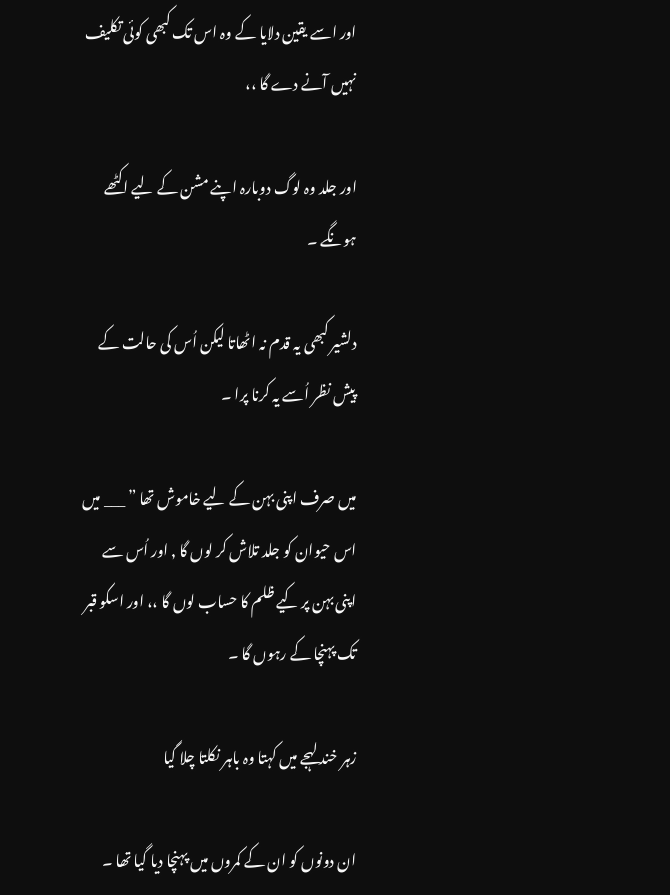اور اسے یقین دلایا کے وہ اس تک کبھی کوئی تکلیف نہیں آنے دے گا ،،

اور جلد وہ لوگ دوبارہ اپنے مشن کے لیے اکٹھے ہونگے ۔

دلشیر کبھی یہ قدم نہ اٹھاتا لیکن اُس کی حالت کے پیش نظر اُسے یہ کرنا پرا ۔

میں صرف اپنی بہن کے لیے خاموش تھا ” ___ میں اس حیوان کو جلد تلاش کر لوں گا ٫ اور اُس سے اپنی بہن پر کیے ظلم کا حساب لوں گا ،، اور اسکو قبر تک پہنچا کے رہوں گا ۔

زہر خند لہجے میں کہتا وہ باہر نکلتا چلا گیا

ان دونوں کو ان کے کمروں میں پہنچا دیا گیا تھا ۔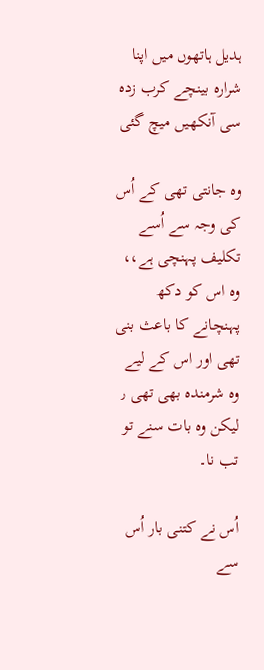ہدیل ہاتھوں میں اپنا شرارہ بینچے کرب زدہ سی آنکھیں میچ گئی

وہ جانتی تھی کے اُس کی وجہ سے اُسے تکلیف پہنچی ہے،، وہ اس کو دکھ پہنچانے کا باعث بنی تھی اور اس کے لیے وہ شرمندہ بھی تھی ٫ لیکن وہ بات سنے تو تب نا۔

اُس نے کتنی بار اُس سے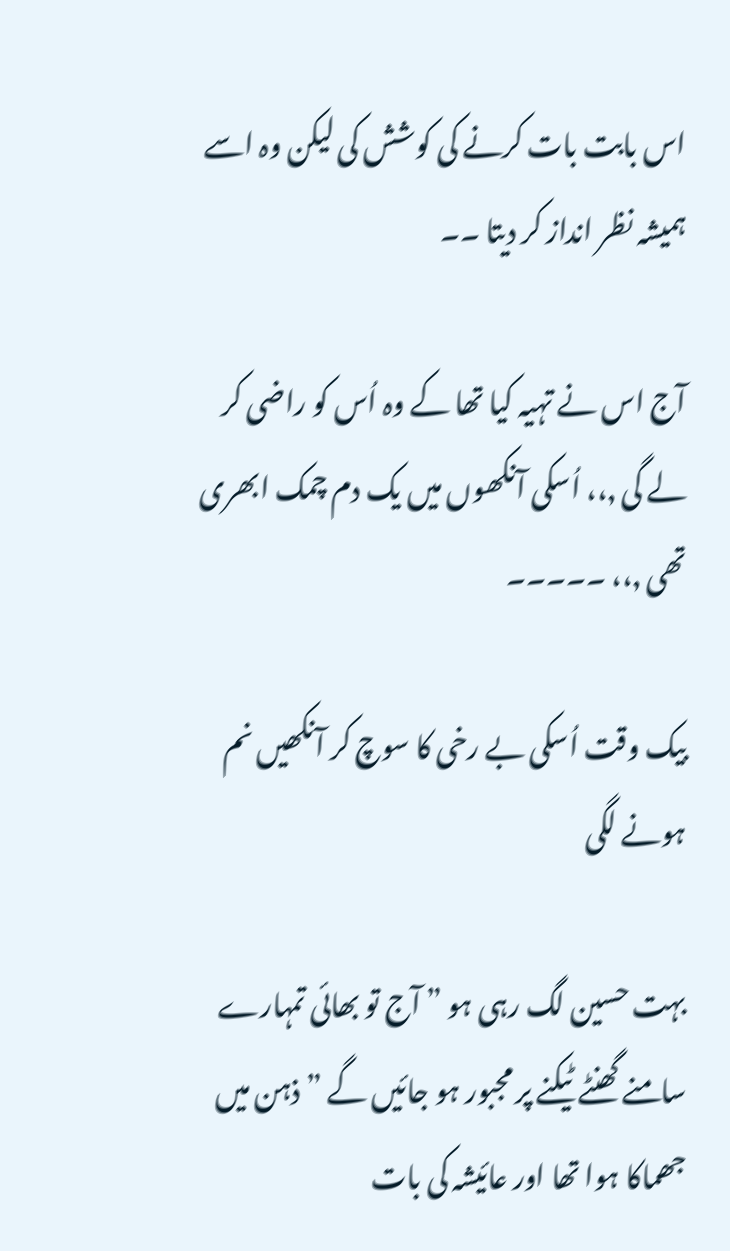اس بابت بات کرنے کی کوشش کی لیکن وہ اسے ہمیشہ نظر انداز کر دیتا ۔۔

آج اس نے تہیہ کیا تھا کے وہ اُس کو راضی کر لے گی ٫،، اُسکی آنکھوں میں یک دم چمک ابھری تھی ٫،، ۔۔۔۔۔

بیک وقت اُسکی بے رخی کا سوچ کر آنکھیں نم ہونے لگی

بہت حسین لگ رہی ہو ” آج تو بھائی تمہارے سامنے گھنٹے ٹیکنے پر مجبور ہو جائیں گے ” ذہن میں جھماکا ہوا تھا اور عائیشہ کی بات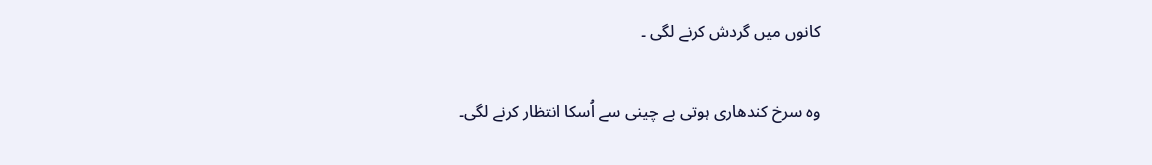کانوں میں گردش کرنے لگی ۔

وہ سرخ کندھاری ہوتی بے چینی سے اُسکا انتظار کرنے لگی۔